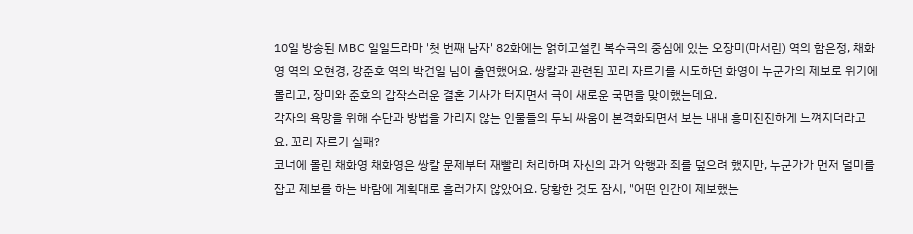10일 방송된 MBC 일일드라마 '첫 번째 남자' 82화에는 얽히고설킨 복수극의 중심에 있는 오장미(마서린) 역의 함은정, 채화영 역의 오현경, 강준호 역의 박건일 님이 출연했어요. 쌍칼과 관련된 꼬리 자르기를 시도하던 화영이 누군가의 제보로 위기에 몰리고, 장미와 준호의 갑작스러운 결혼 기사가 터지면서 극이 새로운 국면을 맞이했는데요.
각자의 욕망을 위해 수단과 방법을 가리지 않는 인물들의 두뇌 싸움이 본격화되면서 보는 내내 흥미진진하게 느껴지더라고요. 꼬리 자르기 실패?
코너에 몰린 채화영 채화영은 쌍칼 문제부터 재빨리 처리하며 자신의 과거 악행과 죄를 덮으려 했지만, 누군가가 먼저 덜미를 잡고 제보를 하는 바람에 계획대로 흘러가지 않았어요. 당황한 것도 잠시, "어떤 인간이 제보했는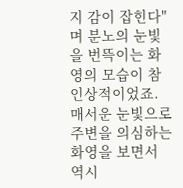지 감이 잡힌다"며 분노의 눈빛을 번뜩이는 화영의 모습이 참 인상적이었죠.
매서운 눈빛으로 주변을 의심하는 화영을 보면서 역시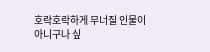호락호락하게 무너질 인물이 아니구나 싶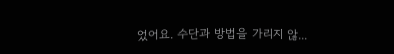었어요. 수단과 방법을 가리지 않...